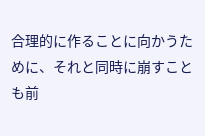合理的に作ることに向かうために、それと同時に崩すことも前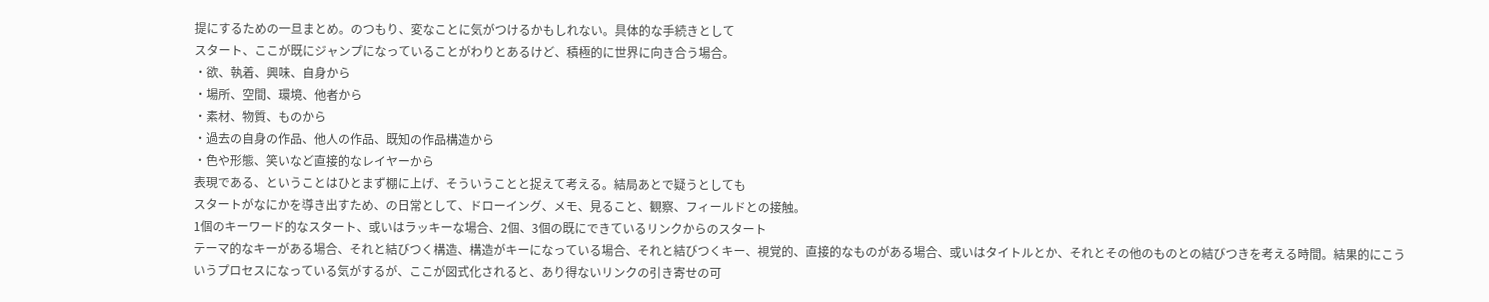提にするための一旦まとめ。のつもり、変なことに気がつけるかもしれない。具体的な手続きとして
スタート、ここが既にジャンプになっていることがわりとあるけど、積極的に世界に向き合う場合。
・欲、執着、興味、自身から
・場所、空間、環境、他者から
・素材、物質、ものから
・過去の自身の作品、他人の作品、既知の作品構造から
・色や形態、笑いなど直接的なレイヤーから
表現である、ということはひとまず棚に上げ、そういうことと捉えて考える。結局あとで疑うとしても
スタートがなにかを導き出すため、の日常として、ドローイング、メモ、見ること、観察、フィールドとの接触。
1個のキーワード的なスタート、或いはラッキーな場合、2個、3個の既にできているリンクからのスタート
テーマ的なキーがある場合、それと結びつく構造、構造がキーになっている場合、それと結びつくキー、視覚的、直接的なものがある場合、或いはタイトルとか、それとその他のものとの結びつきを考える時間。結果的にこういうプロセスになっている気がするが、ここが図式化されると、あり得ないリンクの引き寄せの可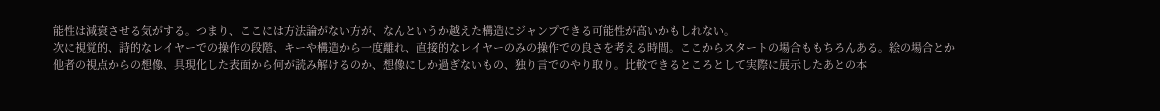能性は減衰させる気がする。つまり、ここには方法論がない方が、なんというか越えた構造にジャンプできる可能性が高いかもしれない。
次に視覚的、詩的なレイヤーでの操作の段階、キーや構造から一度離れ、直接的なレイヤーのみの操作での良さを考える時間。ここからスタートの場合ももちろんある。絵の場合とか
他者の視点からの想像、具現化した表面から何が読み解けるのか、想像にしか過ぎないもの、独り言でのやり取り。比較できるところとして実際に展示したあとの本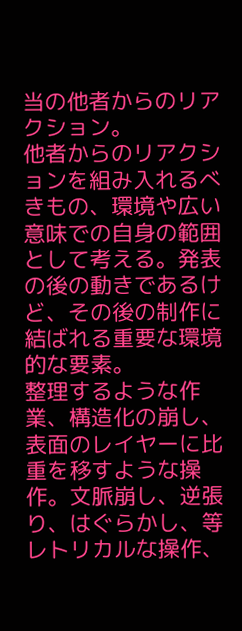当の他者からのリアクション。
他者からのリアクションを組み入れるべきもの、環境や広い意味での自身の範囲として考える。発表の後の動きであるけど、その後の制作に結ばれる重要な環境的な要素。
整理するような作業、構造化の崩し、表面のレイヤーに比重を移すような操作。文脈崩し、逆張り、はぐらかし、等レトリカルな操作、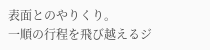表面とのやりくり。
一順の行程を飛び越えるジ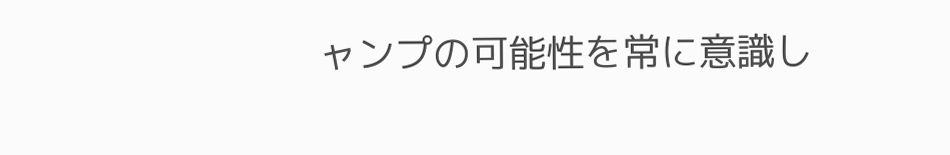ャンプの可能性を常に意識し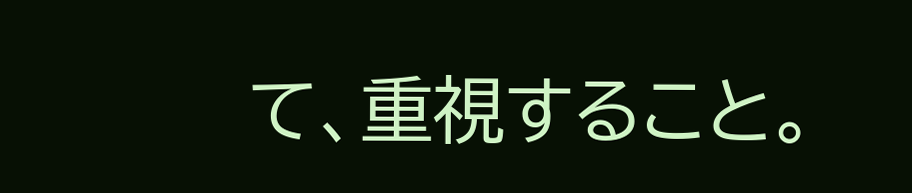て、重視すること。